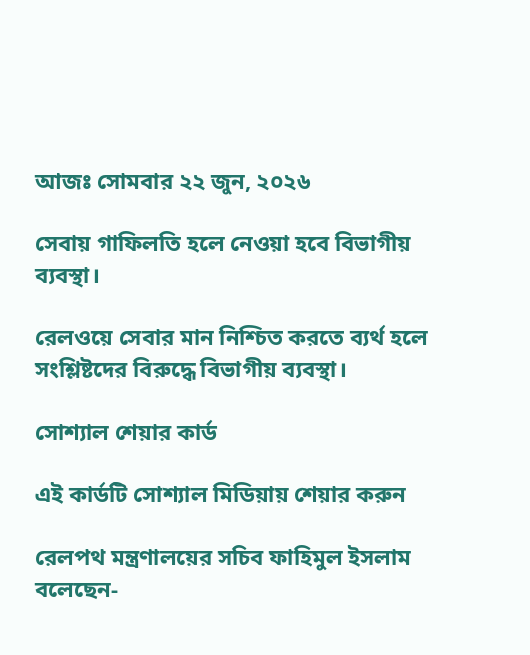আজঃ সোমবার ২২ জুন, ২০২৬

সেবায় গাফিলতি হলে নেওয়া হবে বিভাগীয় ব্যবস্থা।

রেলওয়ে সেবার মান নিশ্চিত করতে ব্যর্থ হলে সংশ্লিষ্টদের বিরুদ্ধে বিভাগীয় ব্যবস্থা।

সোশ্যাল শেয়ার কার্ড

এই কার্ডটি সোশ্যাল মিডিয়ায় শেয়ার করুন

রেলপথ মন্ত্রণালয়ের সচিব ফাহিমুল ইসলাম বলেছেন-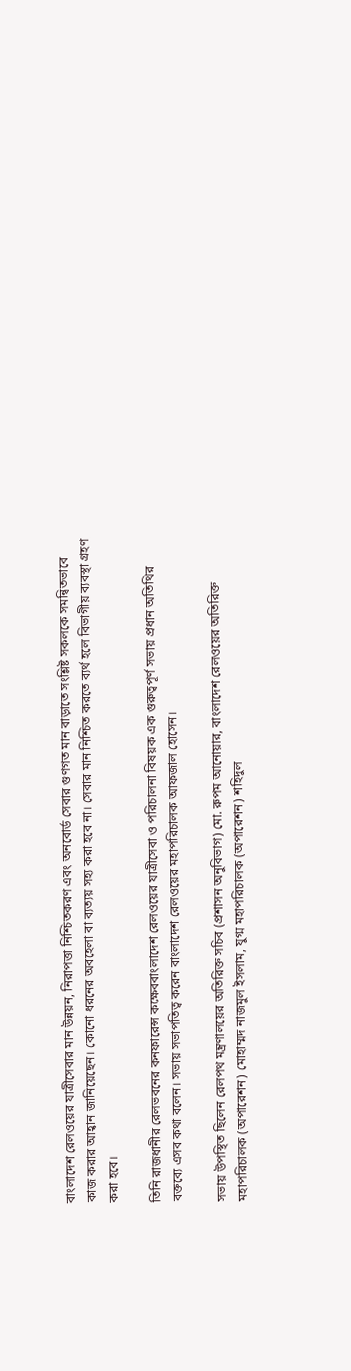বাংলাদেশ রেলওয়ের যাত্রীসেবার মান উন্নয়ন, নিরাপত্তা নিশ্চিতকরণ এবং অনবোর্ড সেবার গুণগত মান বাড়াতে সংশ্লিষ্ট সকলকে সমন্বিতভাবে কাজ করার আহ্বান জানিয়েছেন। কোনো ধরনের অবহেলা বা ব্যত্যয় সহ্য করা হবে না। সেবার মান নিশ্চিত করতে ব্যর্থ হলে বিভাগীয় ব্যবস্থা গ্রহণ করা হবে।

তিনি রাজধানীর রেলভবনের কনফারেন্স কক্ষেববাংলাদেশ রেলওয়ের যাত্রীসেবা ও পরিচালনা বিষয়ক এক গুরুত্বপূর্ণ সভায় প্রধান অতিথির বক্তব্যে এসব কথা বলেন। সভায় সভাপতিত্ব করেন বাংলাদেশ রেলওয়ের মহাপরিচালক আফজাল হোসেন।

সভায় উপস্থিত ছিলেন রেলপথ মন্ত্রণালয়ের অতিরিক্ত সচিব (প্রশাসন অনুবিভাগ) মো. রুপম আনোয়ার, বাংলাদেশ রেলওয়ের অতিরিক্ত মহাপরিচালক (অপারেশন) মোহাম্মদ নাজমুল ইসলাম, যুগ্ম মহাপরিচালক (অপারেশন) শহিদুল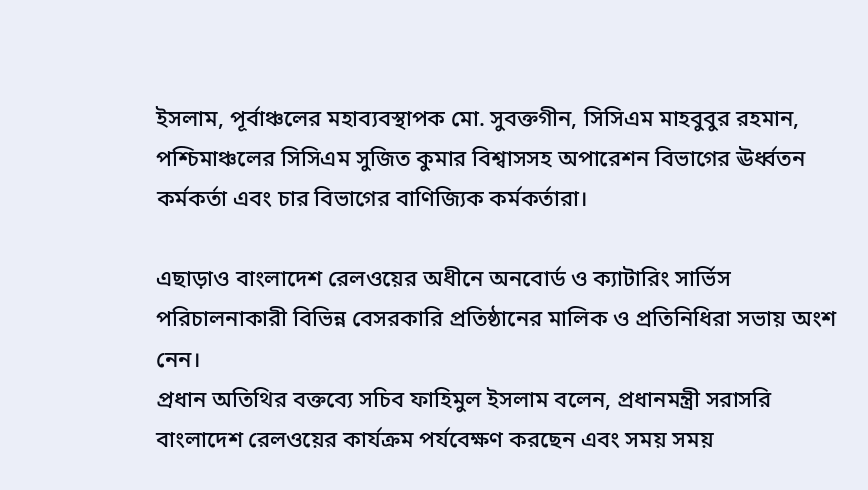ইসলাম, পূর্বাঞ্চলের মহাব্যবস্থাপক মো. সুবক্তগীন, সিসিএম মাহবুবুর রহমান, পশ্চিমাঞ্চলের সিসিএম সুজিত কুমার বিশ্বাসসহ অপারেশন বিভাগের ঊর্ধ্বতন কর্মকর্তা এবং চার বিভাগের বাণিজ্যিক কর্মকর্তারা।

এছাড়াও বাংলাদেশ রেলওয়ের অধীনে অনবোর্ড ও ক্যাটারিং সার্ভিস পরিচালনাকারী বিভিন্ন বেসরকারি প্রতিষ্ঠানের মালিক ও প্রতিনিধিরা সভায় অংশ নেন।
প্রধান অতিথির বক্তব্যে সচিব ফাহিমুল ইসলাম বলেন, প্রধানমন্ত্রী সরাসরি বাংলাদেশ রেলওয়ের কার্যক্রম পর্যবেক্ষণ করছেন এবং সময় সময়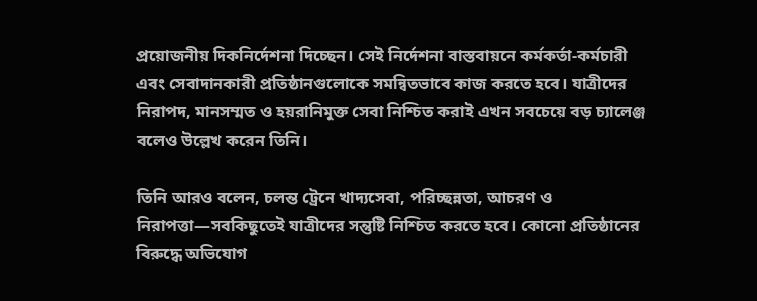প্রয়োজনীয় দিকনির্দেশনা দিচ্ছেন। সেই নির্দেশনা বাস্তবায়নে কর্মকর্তা-কর্মচারী এবং সেবাদানকারী প্রতিষ্ঠানগুলোকে সমন্বিতভাবে কাজ করতে হবে। যাত্রীদের নিরাপদ, মানসম্মত ও হয়রানিমুক্ত সেবা নিশ্চিত করাই এখন সবচেয়ে বড় চ্যালেঞ্জ বলেও উল্লেখ করেন তিনি।

তিনি আরও বলেন, চলন্ত ট্রেনে খাদ্যসেবা, পরিচ্ছন্নতা, আচরণ ও নিরাপত্তা—সবকিছুতেই যাত্রীদের সন্তুষ্টি নিশ্চিত করতে হবে। কোনো প্রতিষ্ঠানের বিরুদ্ধে অভিযোগ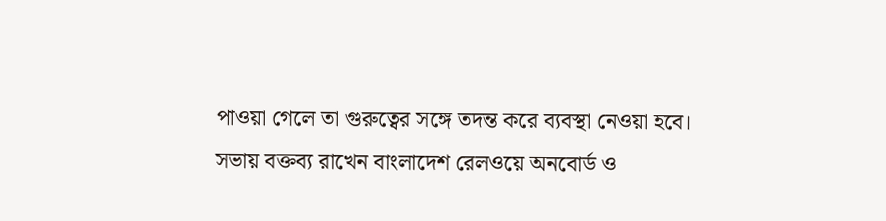পাওয়া গেলে তা গুরুত্বের সঙ্গে তদন্ত করে ব্যবস্থা নেওয়া হবে।
সভায় বক্তব্য রাখেন বাংলাদেশ রেলওয়ে অনবোর্ড ও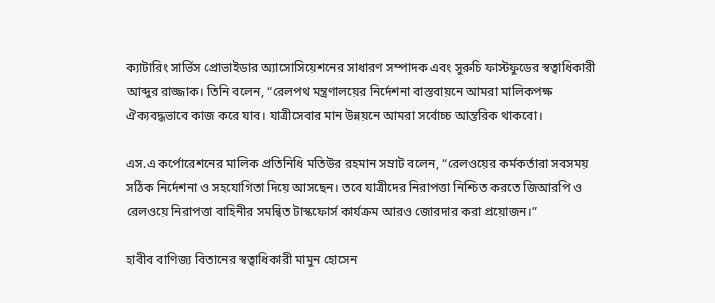ক্যাটারিং সার্ভিস প্রোভাইডার অ্যাসোসিয়েশনের সাধারণ সম্পাদক এবং সুরুচি ফাস্টফুডের স্বত্বাধিকারী আব্দুর রাজ্জাক। তিনি বলেন, “রেলপথ মন্ত্রণালয়ের নির্দেশনা বাস্তবায়নে আমরা মালিকপক্ষ ঐক্যবদ্ধভাবে কাজ করে যাব। যাত্রীসেবার মান উন্নয়নে আমরা সর্বোচ্চ আন্তরিক থাকবো।

এস.এ কর্পোরেশনের মালিক প্রতিনিধি মতিউর রহমান সম্রাট বলেন, “রেলওয়ের কর্মকর্তারা সবসময় সঠিক নির্দেশনা ও সহযোগিতা দিয়ে আসছেন। তবে যাত্রীদের নিরাপত্তা নিশ্চিত করতে জিআরপি ও রেলওয়ে নিরাপত্তা বাহিনীর সমন্বিত টাস্কফোর্স কার্যক্রম আরও জোরদার করা প্রয়োজন।”

হাবীব বাণিজ্য বিতানের স্বত্বাধিকারী মামুন হোসেন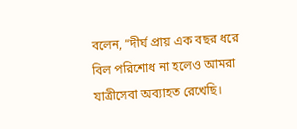বলেন, “দীর্ঘ প্রায় এক বছর ধরে বিল পরিশোধ না হলেও আমরা যাত্রীসেবা অব্যাহত রেখেছি।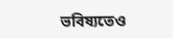ভবিষ্যতেও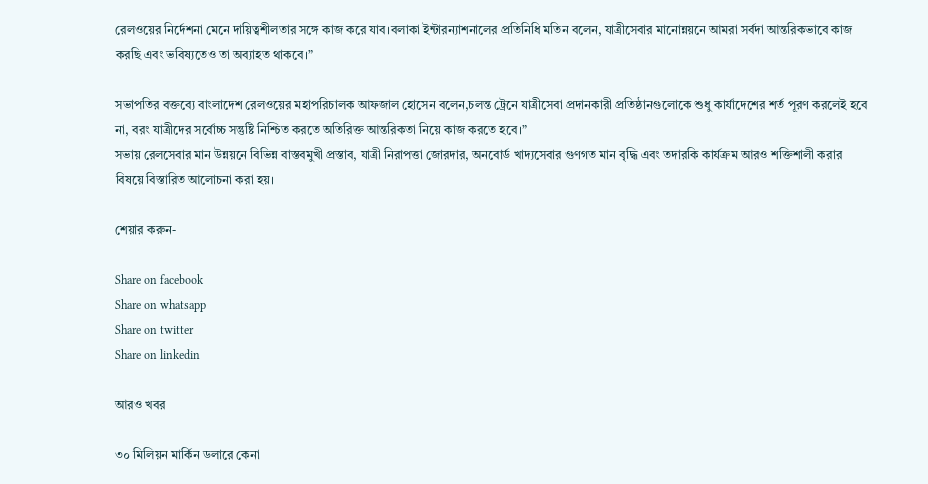রেলওয়ের নির্দেশনা মেনে দায়িত্বশীলতার সঙ্গে কাজ করে যাব।বলাকা ইন্টারন্যাশনালের প্রতিনিধি মতিন বলেন, যাত্রীসেবার মানোন্নয়নে আমরা সর্বদা আন্তরিকভাবে কাজ করছি এবং ভবিষ্যতেও তা অব্যাহত থাকবে।”

সভাপতির বক্তব্যে বাংলাদেশ রেলওয়ের মহাপরিচালক আফজাল হোসেন বলেন,চলন্ত ট্রেনে যাত্রীসেবা প্রদানকারী প্রতিষ্ঠানগুলোকে শুধু কার্যাদেশের শর্ত পূরণ করলেই হবে না, বরং যাত্রীদের সর্বোচ্চ সন্তুষ্টি নিশ্চিত করতে অতিরিক্ত আন্তরিকতা নিয়ে কাজ করতে হবে।”
সভায় রেলসেবার মান উন্নয়নে বিভিন্ন বাস্তবমুখী প্রস্তাব, যাত্রী নিরাপত্তা জোরদার, অনবোর্ড খাদ্যসেবার গুণগত মান বৃদ্ধি এবং তদারকি কার্যক্রম আরও শক্তিশালী করার বিষয়ে বিস্তারিত আলোচনা করা হয়।

শেয়ার করুন-

Share on facebook
Share on whatsapp
Share on twitter
Share on linkedin

আরও খবর

৩০ মিলিয়ন মার্কিন ডলারে কেনা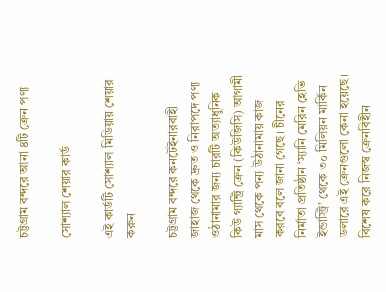চট্টগ্রাম বন্দরে আনা ৪টি ক্রেন পণ্য

সোশ্যাল শেয়ার কার্ড

এই কার্ডটি সোশ্যাল মিডিয়ায় শেয়ার করুন

চট্টগ্রাম বন্দরে কনটেইনারবাহী জাহাজ থেকে দ্রুত ও নিরাপদে পণ্য ওঠানামার জন্য চারটি অত্যাধুনিক কিউ গ্যান্ট্রি ক্রেন (কিউজিসি) আগামী মাস থেকে পন্য উঠানামায় কাজ করবে বলে জানা গেছে। চীনের নির্মাতা প্রতিষ্ঠান ‘স্যানি মেরিন হেভি ইন্ডাস্ট্রি’ থেকে ৩০ মিলিয়ন মার্কিন ডলারে এই ক্রেনগুলো কেনা হয়েছে। বিশেষ করে নিজস্ব ক্রেনবিহীন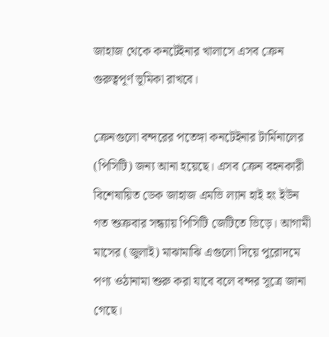জাহাজ থেকে কনটেইনার খালাসে এসব ক্রেন গুরুত্বপূর্ণ ভূমিকা রাখবে।

ক্রেনগুলো বন্দরের পতেঙ্গা কনটেইনার টার্মিনালের (পিসিটি) জন্য আনা হয়েছে। এসব ক্রেন বহনকারী বিশেষায়িত ডেক জাহাজ এমভি ল্যান হাই হং ইউন গত শুক্রবার সন্ধ্যায় পিসিটি জেটিতে ভিড়ে। আগামী মাসের (জুলাই) মাঝামাঝি এগুলো দিয়ে পুরোদমে পণ্য ওঠানামা শুরু করা যাবে বলে বন্দর সূত্রে জানা গেছে।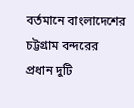বর্তমানে বাংলাদেশের চট্টগ্রাম বন্দরের প্রধান দুটি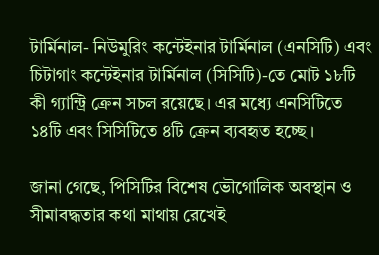টার্মিনাল- নিউমুরিং কন্টেইনার টার্মিনাল (এনসিটি) এবং চিটাগাং কন্টেইনার টার্মিনাল (সিসিটি)-তে মোট ১৮টি কী গ্যান্ট্রি ক্রেন সচল রয়েছে। এর মধ্যে এনসিটিতে ১৪টি এবং সিসিটিতে ৪টি ক্রেন ব্যবহৃত হচ্ছে।

জানা গেছে, পিসিটির বিশেষ ভৌগোলিক অবস্থান ও সীমাবদ্ধতার কথা মাথায় রেখেই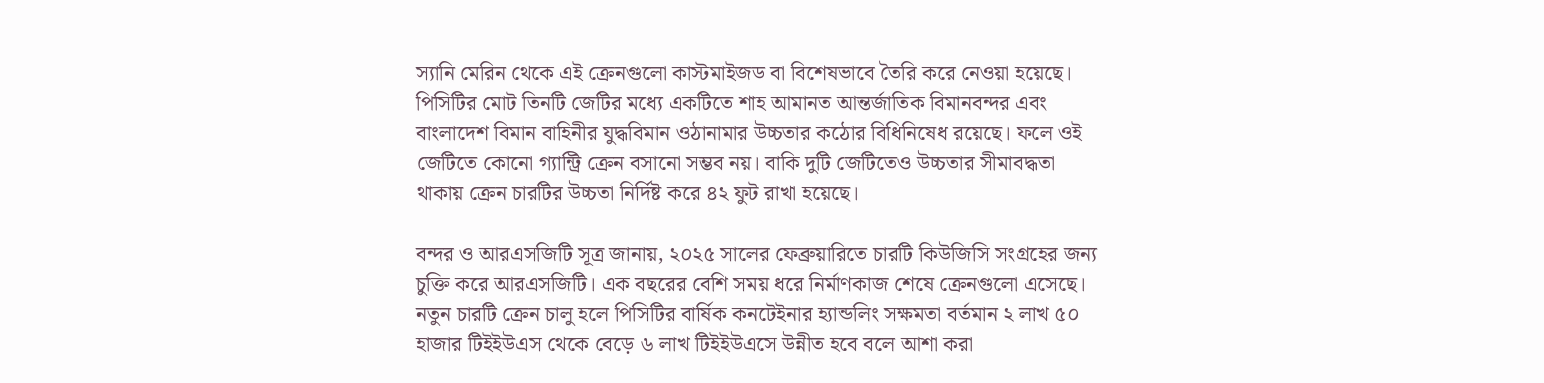স্যানি মেরিন থেকে এই ক্রেনগুলো কাস্টমাইজড বা বিশেষভাবে তৈরি করে নেওয়া হয়েছে। পিসিটির মোট তিনটি জেটির মধ্যে একটিতে শাহ আমানত আন্তর্জাতিক বিমানবন্দর এবং বাংলাদেশ বিমান বাহিনীর যুদ্ধবিমান ওঠানামার উচ্চতার কঠোর বিধিনিষেধ রয়েছে। ফলে ওই জেটিতে কোনো গ্যান্ট্রি ক্রেন বসানো সম্ভব নয়। বাকি দুটি জেটিতেও উচ্চতার সীমাবদ্ধতা থাকায় ক্রেন চারটির উচ্চতা নির্দিষ্ট করে ৪২ ফুট রাখা হয়েছে।

বন্দর ও আরএসজিটি সূত্র জানায়, ২০২৫ সালের ফেব্রুয়ারিতে চারটি কিউজিসি সংগ্রহের জন্য চুক্তি করে আরএসজিটি। এক বছরের বেশি সময় ধরে নির্মাণকাজ শেষে ক্রেনগুলো এসেছে। নতুন চারটি ক্রেন চালু হলে পিসিটির বার্ষিক কনটেইনার হ্যান্ডলিং সক্ষমতা বর্তমান ২ লাখ ৫০ হাজার টিইইউএস থেকে বেড়ে ৬ লাখ টিইইউএসে উন্নীত হবে বলে আশা করা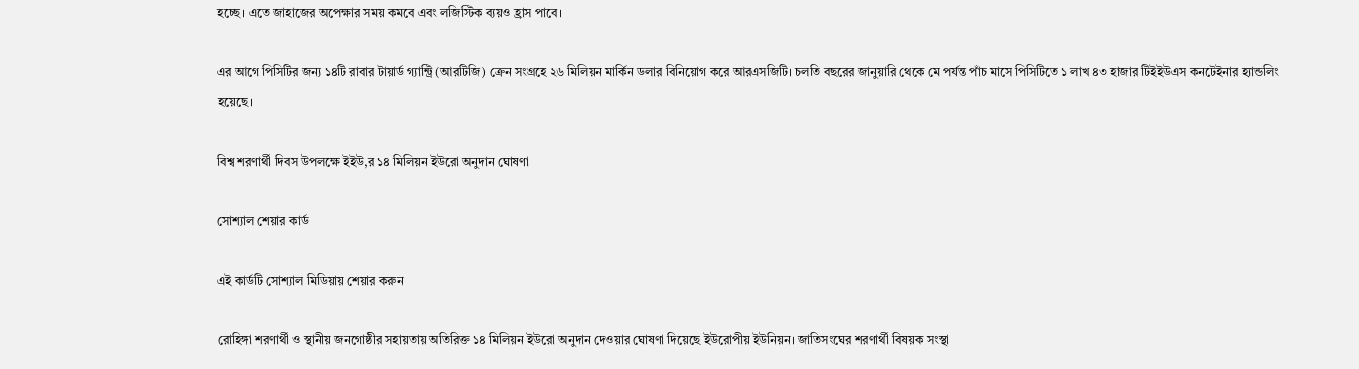হচ্ছে। এতে জাহাজের অপেক্ষার সময় কমবে এবং লজিস্টিক ব্যয়ও হ্রাস পাবে।

এর আগে পিসিটির জন্য ১৪টি রাবার টায়ার্ড গ্যান্ট্রি (আরটিজি) ক্রেন সংগ্রহে ২৬ মিলিয়ন মার্কিন ডলার বিনিয়োগ করে আরএসজিটি। চলতি বছরের জানুয়ারি থেকে মে পর্যন্ত পাঁচ মাসে পিসিটিতে ১ লাখ ৪৩ হাজার টিইইউএস কনটেইনার হ্যান্ডলিং হয়েছে।

বিশ্ব শরণার্থী দিবস উপলক্ষে ইইউ,র ১৪ মিলিয়ন ইউরো অনুদান ঘোষণা

সোশ্যাল শেয়ার কার্ড

এই কার্ডটি সোশ্যাল মিডিয়ায় শেয়ার করুন

রোহিঙ্গা শরণার্থী ও স্থানীয় জনগোষ্ঠীর সহায়তায় অতিরিক্ত ১৪ মিলিয়ন ইউরো অনুদান দেওয়ার ঘোষণা দিয়েছে ইউরোপীয় ইউনিয়ন। জাতিসংঘের শরণার্থী বিষয়ক সংস্থা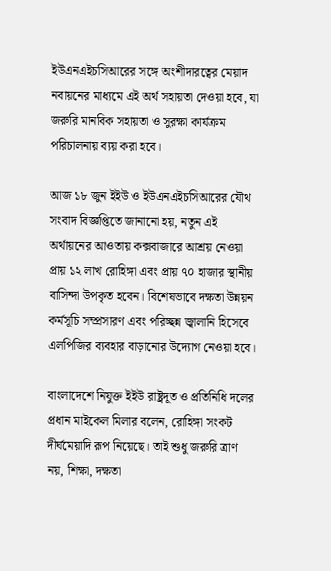ইউএনএইচসিআরের সঙ্গে অংশীদারত্বের মেয়াদ নবায়নের মাধ্যমে এই অর্থ সহায়তা দেওয়া হবে, যা জরুরি মানবিক সহায়তা ও সুরক্ষা কার্যক্রম পরিচালনায় ব্যয় করা হবে।

আজ ১৮ জুন ইইউ ও ইউএনএইচসিআরের যৌথ সংবাদ বিজ্ঞপ্তিতে জানানো হয়, নতুন এই অর্থায়নের আওতায় কক্সবাজারে আশ্রয় নেওয়া প্রায় ১২ লাখ রোহিঙ্গা এবং প্রায় ৭০ হাজার স্থানীয় বাসিন্দা উপকৃত হবেন। বিশেষভাবে দক্ষতা উন্নয়ন কর্মসূচি সম্প্রসারণ এবং পরিচ্ছন্ন জ্বালানি হিসেবে এলপিজির ব্যবহার বাড়ানোর উদ্যোগ নেওয়া হবে।

বাংলাদেশে নিযুক্ত ইইউ রাষ্ট্রদূত ও প্রতিনিধি দলের প্রধান মাইকেল মিলার বলেন, রোহিঙ্গা সংকট দীর্ঘমেয়াদি রূপ নিয়েছে। তাই শুধু জরুরি ত্রাণ নয়, শিক্ষা, দক্ষতা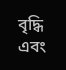বৃদ্ধি এবং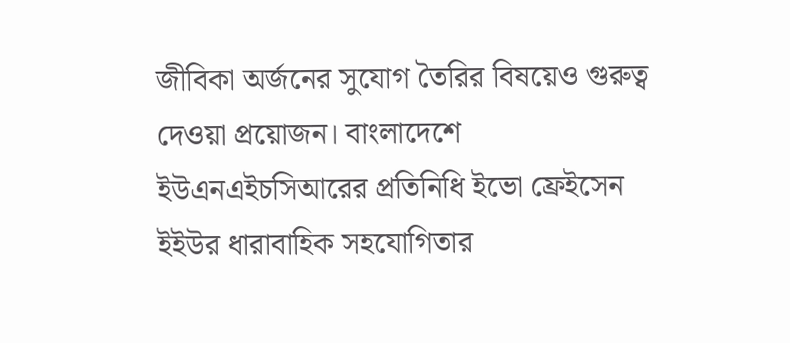জীবিকা অর্জনের সুযোগ তৈরির বিষয়েও গুরুত্ব দেওয়া প্রয়োজন। বাংলাদেশে ইউএনএইচসিআরের প্রতিনিধি ইভো ফ্রেইসেন ইইউর ধারাবাহিক সহযোগিতার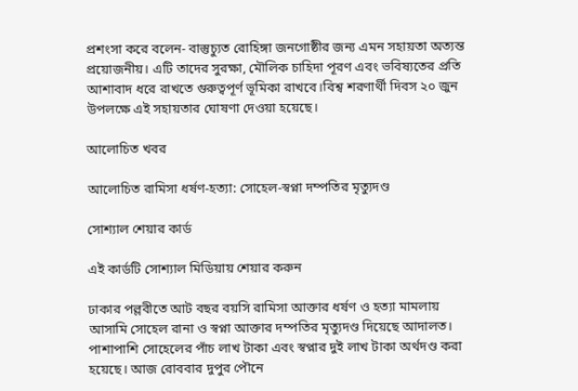প্রশংসা করে বলেন- বাস্তুচ্যুত রোহিঙ্গা জনগোষ্ঠীর জন্য এমন সহায়তা অত্যন্ত প্রয়োজনীয়। এটি তাদের সুরক্ষা, মৌলিক চাহিদা পূরণ এবং ভবিষ্যতের প্রতি আশাবাদ ধরে রাখতে গুরুত্বপূর্ণ ভূমিকা রাখবে।বিশ্ব শরণার্থী দিবস ২০ জুন উপলক্ষে এই সহায়তার ঘোষণা দেওয়া হয়েছে।

আলোচিত খবর

আলোচিত রামিসা ধর্ষণ-হত্যা: সোহেল-স্বপ্না দম্পতির মৃত্যুদণ্ড

সোশ্যাল শেয়ার কার্ড

এই কার্ডটি সোশ্যাল মিডিয়ায় শেয়ার করুন

ঢাকার পল্লবীতে আট বছর বয়সি রামিসা আক্তার ধর্ষণ ও হত্যা মামলায় আসামি সোহেল রানা ও স্বপ্না আক্তার দম্পতির মৃত্যুদণ্ড দিয়েছে আদালত। পাশাপাশি সোহেলের পাঁচ লাখ টাকা এবং স্বপ্নার দুই লাখ টাকা অর্থদণ্ড করা হয়েছে। আজ রোববার দুপুর পৌনে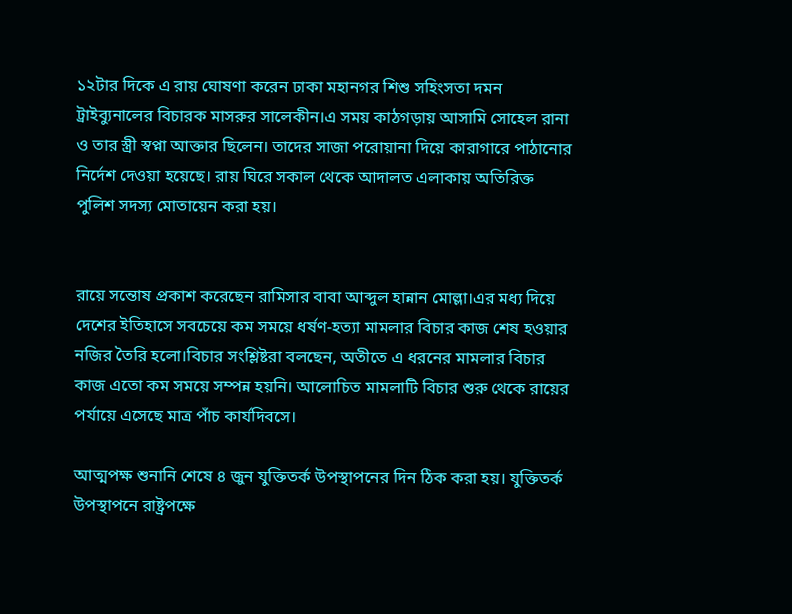১২টার দিকে এ রায় ঘোষণা করেন ঢাকা মহানগর শিশু সহিংসতা দমন ট্রাইব্যুনালের বিচারক মাসরুর সালেকীন।এ সময় কাঠগড়ায় আসামি সোহেল রানা ও তার স্ত্রী স্বপ্না আক্তার ছিলেন। তাদের সাজা পরোয়ানা দিয়ে কারাগারে পাঠানোর নির্দেশ দেওয়া হয়েছে। রায় ঘিরে সকাল থেকে আদালত এলাকায় অতিরিক্ত পুলিশ সদস্য মোতায়েন করা হয়।


রায়ে সন্তোষ প্রকাশ করেছেন রামিসার বাবা আব্দুল হান্নান মোল্লা।এর মধ্য দিয়ে দেশের ইতিহাসে সবচেয়ে কম সময়ে ধর্ষণ-হত্যা মামলার বিচার কাজ শেষ হওয়ার নজির তৈরি হলো।বিচার সংশ্লিষ্টরা বলছেন, অতীতে এ ধরনের মামলার বিচার কাজ এতো কম সময়ে সম্পন্ন হয়নি। আলোচিত মামলাটি বিচার শুরু থেকে রায়ের পর্যায়ে এসেছে মাত্র পাঁচ কার্যদিবসে।

আত্মপক্ষ শুনানি শেষে ৪ জুন যুক্তিতর্ক উপস্থাপনের দিন ঠিক করা হয়। যুক্তিতর্ক উপস্থাপনে রাষ্ট্রপক্ষে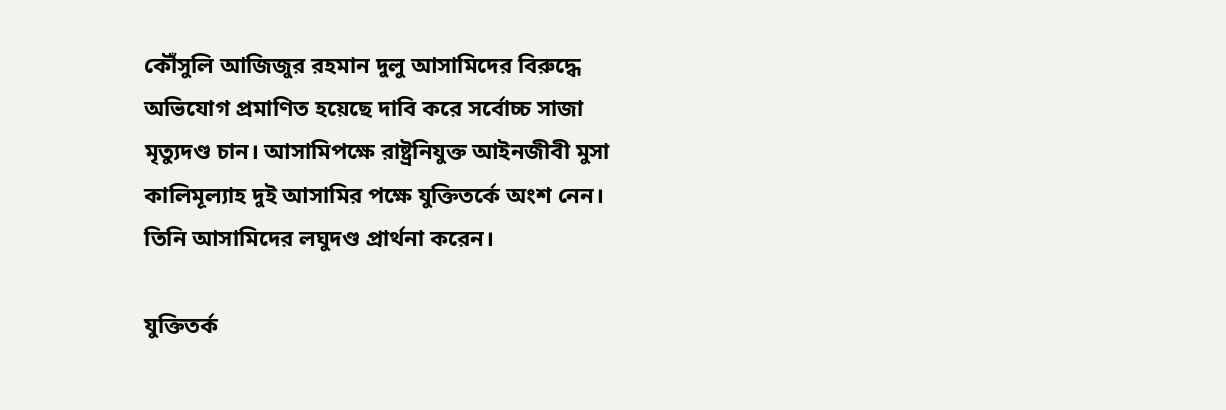কৌঁসুলি আজিজুর রহমান দুলু আসামিদের বিরুদ্ধে অভিযোগ প্রমাণিত হয়েছে দাবি করে সর্বোচ্চ সাজা মৃত্যুদণ্ড চান। আসামিপক্ষে রাষ্ট্রনিযুক্ত আইনজীবী মুসা কালিমূল্যাহ দুই আসামির পক্ষে যুক্তিতর্কে অংশ নেন। তিনি আসামিদের লঘুদণ্ড প্রার্থনা করেন।

যুক্তিতর্ক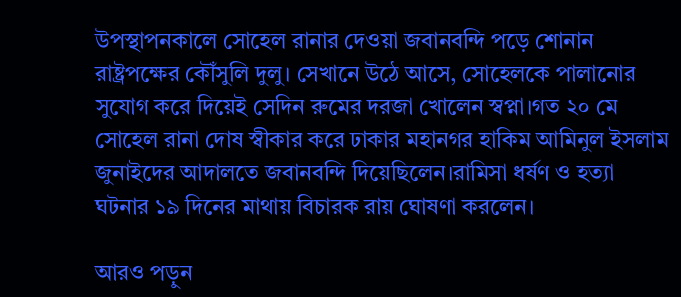উপস্থাপনকালে সোহেল রানার দেওয়া জবানবন্দি পড়ে শোনান রাষ্ট্রপক্ষের কৌঁসুলি দুলু। সেখানে উঠে আসে, সোহেলকে পালানোর সুযোগ করে দিয়েই সেদিন রুমের দরজা খোলেন স্বপ্না।গত ২০ মে সোহেল রানা দোষ স্বীকার করে ঢাকার মহানগর হাকিম আমিনুল ইসলাম জুনাইদের আদালতে জবানবন্দি দিয়েছিলেন।রামিসা ধর্ষণ ও হত্যা ঘটনার ১৯ দিনের মাথায় বিচারক রায় ঘোষণা করলেন।

আরও পড়ুন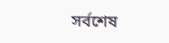সর্বশেষ